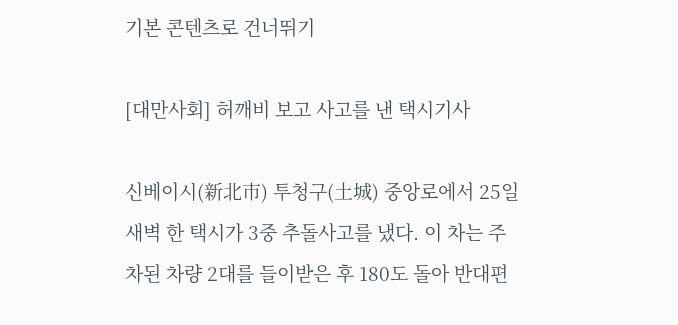기본 콘텐츠로 건너뛰기

[대만사회] 허깨비 보고 사고를 낸 택시기사

신베이시(新北市) 투청구(土城) 중앙로에서 25일 새벽 한 택시가 3중 추돌사고를 냈다. 이 차는 주차된 차량 2대를 들이받은 후 180도 돌아 반대편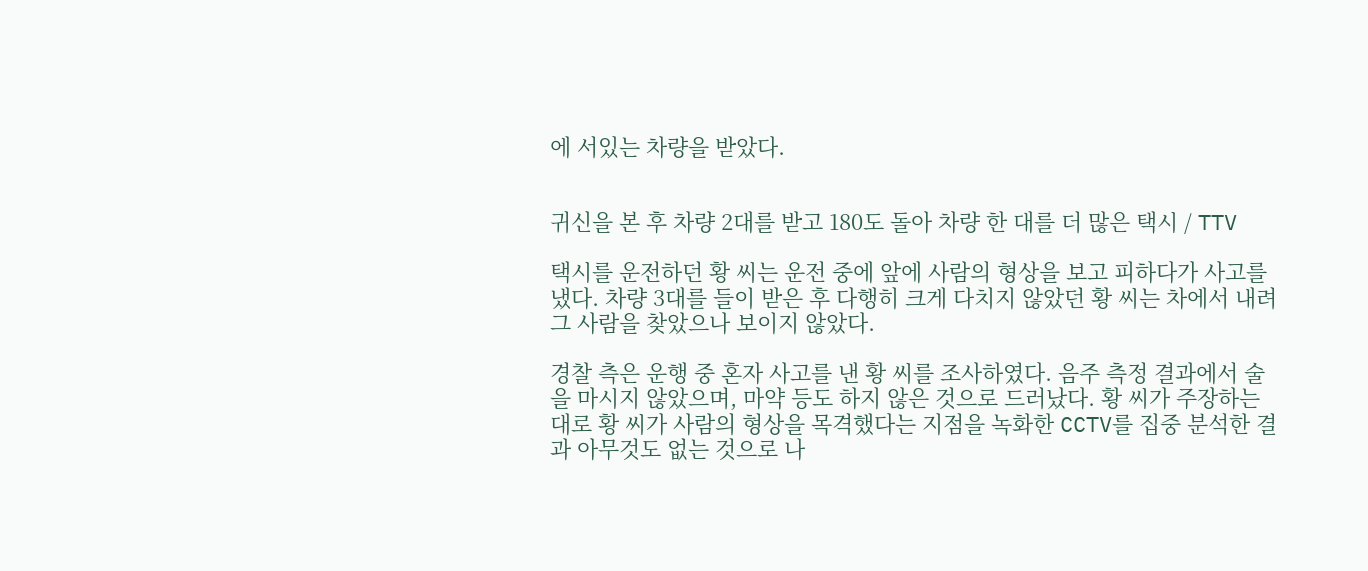에 서있는 차량을 받았다.


귀신을 본 후 차량 2대를 받고 180도 돌아 차량 한 대를 더 많은 택시 / TTV

택시를 운전하던 황 씨는 운전 중에 앞에 사람의 형상을 보고 피하다가 사고를 냈다. 차량 3대를 들이 받은 후 다행히 크게 다치지 않았던 황 씨는 차에서 내려 그 사람을 찾았으나 보이지 않았다.

경찰 측은 운행 중 혼자 사고를 낸 황 씨를 조사하였다. 음주 측정 결과에서 술을 마시지 않았으며, 마약 등도 하지 않은 것으로 드러났다. 황 씨가 주장하는 대로 황 씨가 사람의 형상을 목격했다는 지점을 녹화한 CCTV를 집중 분석한 결과 아무것도 없는 것으로 나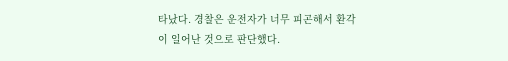타났다. 경찰은 운전자가 너무 피곤해서 환각이 일어난 것으로 판단했다.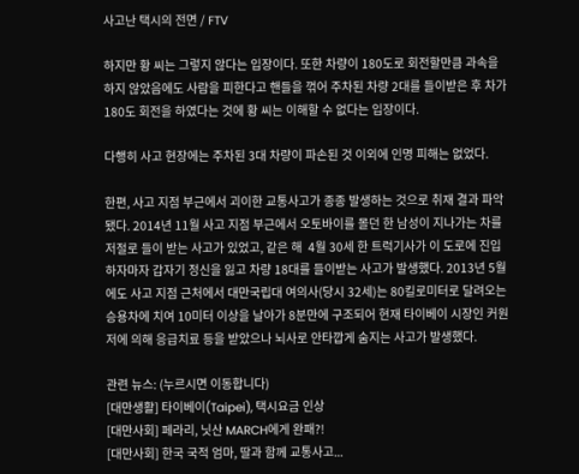사고난 택시의 전면 / FTV

하지만 황 씨는 그렇지 않다는 입장이다. 또한 차량이 180도로 회전할만큼 과속을 하지 않았음에도 사람을 피한다고 핸들을 꺾어 주차된 차량 2대를 들이받은 후 차가 180도 회전을 하였다는 것에 황 씨는 이해할 수 없다는 입장이다.

다행히 사고 현장에는 주차된 3대 차량이 파손된 것 이외에 인명 피해는 없었다.

한편, 사고 지점 부근에서 괴이한 교통사고가 종종 발생하는 것으로 취재 결과 파악됐다. 2014년 11월 사고 지점 부근에서 오토바이를 몰던 한 남성이 지나가는 차를 저절로 들이 받는 사고가 있었고, 같은 해  4월 30세 한 트럭기사가 이 도로에 진입하자마자 갑자기 정신을 잃고 차량 18대를 들이받는 사고가 발생했다. 2013년 5월에도 사고 지점 근처에서 대만국립대 여의사(당시 32세)는 80킬로미터로 달려오는 승용차에 치여 10미터 이상을 날아가 8분만에 구조되어 현재 타이베이 시장인 커원저에 의해 응급치료 등을 받았으나 뇌사로 안타깝게 숨지는 사고가 발생했다.

관련 뉴스: (누르시면 이동합니다)
[대만생활] 타이베이(Taipei), 택시요금 인상
[대만사회] 페라리, 닛산 MARCH에게 완패?!
[대만사회] 한국 국적 엄마, 딸과 함께 교통사고...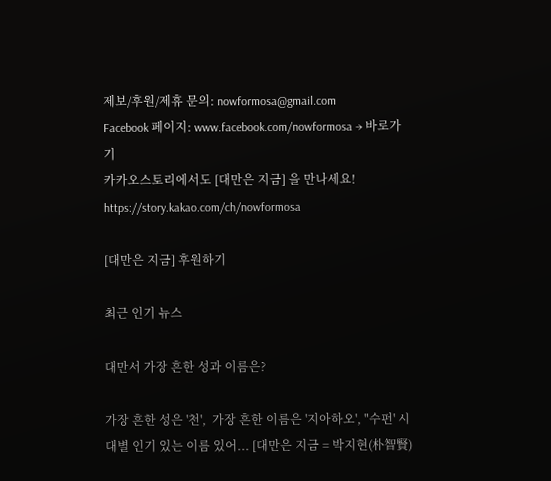제보/후원/제휴 문의: nowformosa@gmail.com
Facebook 페이지: www.facebook.com/nowformosa → 바로가 기
카카오스토리에서도 [대만은 지금] 을 만나세요!
https://story.kakao.com/ch/nowformosa

[대만은 지금] 후원하기

최근 인기 뉴스

대만서 가장 흔한 성과 이름은?

가장 흔한 성은 '천',  가장 흔한 이름은 '지아하오', "수펀' 시대별 인기 있는 이름 있어... [대만은 지금 = 박지현(朴智賢)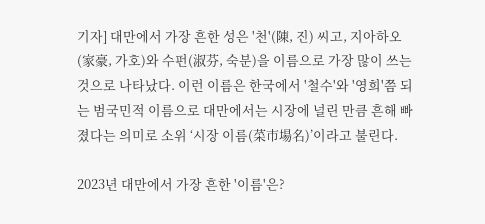기자] 대만에서 가장 흔한 성은 '천'(陳, 진) 씨고, 지아하오(家豪, 가호)와 수펀(淑芬, 숙분)을 이름으로 가장 많이 쓰는 것으로 나타났다. 이런 이름은 한국에서 '철수'와 '영희'쯤 되는 범국민적 이름으로 대만에서는 시장에 널린 만큼 흔해 빠졌다는 의미로 소위 ‘시장 이름(菜市場名)’이라고 불린다.

2023년 대만에서 가장 흔한 '이름'은?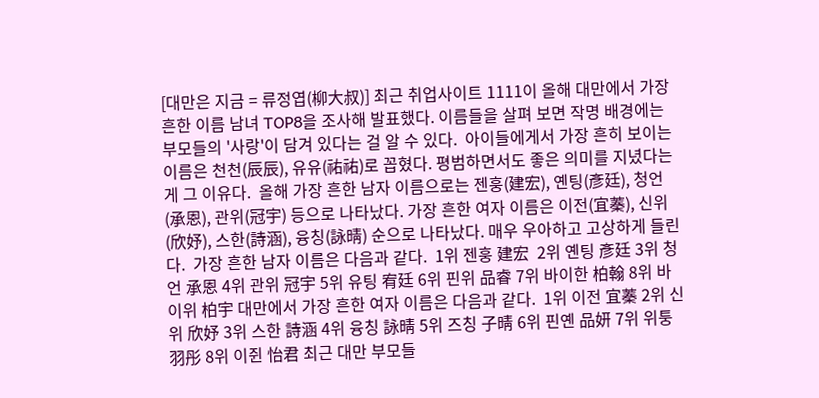[대만은 지금 = 류정엽(柳大叔)] 최근 취업사이트 1111이 올해 대만에서 가장 흔한 이름 남녀 TOP8을 조사해 발표했다. 이름들을 살펴 보면 작명 배경에는 부모들의 '사랑'이 담겨 있다는 걸 알 수 있다.  아이들에게서 가장 흔히 보이는 이름은 천천(辰辰), 유유(祐祐)로 꼽혔다. 평범하면서도 좋은 의미를 지녔다는 게 그 이유다.  올해 가장 흔한 남자 이름으로는 젠훙(建宏), 옌팅(彥廷), 청언(承恩), 관위(冠宇) 등으로 나타났다. 가장 흔한 여자 이름은 이전(宜蓁), 신위(欣妤), 스한(詩涵), 융칭(詠晴) 순으로 나타났다. 매우 우아하고 고상하게 들린다.  가장 흔한 남자 이름은 다음과 같다.  1위 젠훙 建宏  2위 옌팅 彥廷 3위 청언 承恩 4위 관위 冠宇 5위 유팅 宥廷 6위 핀위 品睿 7위 바이한 柏翰 8위 바이위 柏宇 대만에서 가장 흔한 여자 이름은 다음과 같다.  1위 이전 宜蓁 2위 신위 欣妤 3위 스한 詩涵 4위 융칭 詠晴 5위 즈칭 子晴 6위 핀옌 品妍 7위 위퉁 羽彤 8위 이쥔 怡君 최근 대만 부모들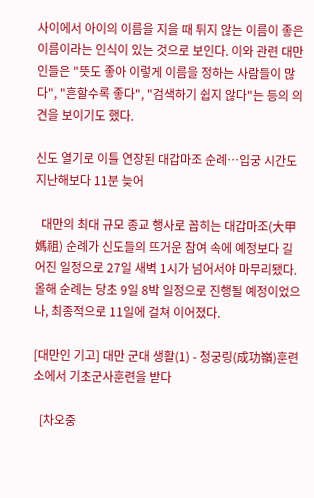사이에서 아이의 이름을 지을 때 튀지 않는 이름이 좋은 이름이라는 인식이 있는 것으로 보인다. 이와 관련 대만인들은 "뜻도 좋아 이렇게 이름을 정하는 사람들이 많다", "흔할수록 좋다", "검색하기 쉽지 않다"는 등의 의견을 보이기도 했다.

신도 열기로 이틀 연장된 대갑마조 순례…입궁 시간도 지난해보다 11분 늦어

  대만의 최대 규모 종교 행사로 꼽히는 대갑마조(大甲媽祖) 순례가 신도들의 뜨거운 참여 속에 예정보다 길어진 일정으로 27일 새벽 1시가 넘어서야 마무리됐다. 올해 순례는 당초 9일 8박 일정으로 진행될 예정이었으나, 최종적으로 11일에 걸쳐 이어졌다.

[대만인 기고] 대만 군대 생활(1) - 청궁링(成功嶺)훈련소에서 기초군사훈련을 받다

  [차오중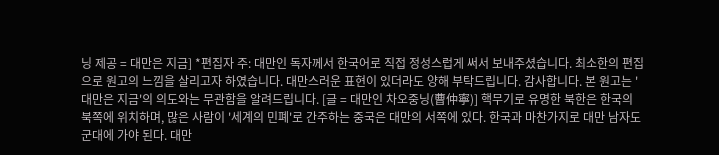닝 제공 = 대만은 지금] *편집자 주: 대만인 독자께서 한국어로 직접 정성스럽게 써서 보내주셨습니다. 최소한의 편집으로 원고의 느낌을 살리고자 하였습니다. 대만스러운 표현이 있더라도 양해 부탁드립니다. 감사합니다. 본 원고는 '대만은 지금'의 의도와는 무관함을 알려드립니다. [글 = 대만인 차오중닝(曹仲寧)] 핵무기로 유명한 북한은 한국의 북쪽에 위치하며, 많은 사람이 '세계의 민폐'로 간주하는 중국은 대만의 서쪽에 있다. 한국과 마찬가지로 대만 남자도 군대에 가야 된다. 대만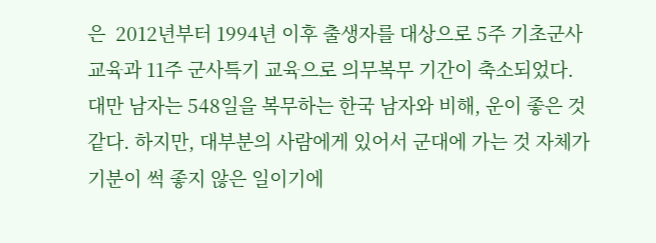은  2012년부터 1994년 이후 출생자를 대상으로 5주 기초군사교육과 11주 군사특기 교육으로 의무복무 기간이 축소되었다.   대만 남자는 548일을 복무하는 한국 남자와 비해, 운이 좋은 것 같다. 하지만, 대부분의 사람에게 있어서 군대에 가는 것 자체가 기분이 썩 좋지 않은 일이기에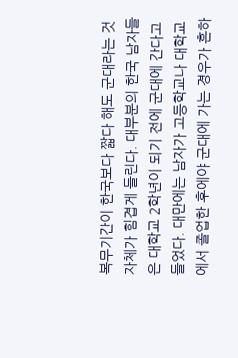복무기간이 한국보다 짧다 해도 군대라는 것 자체가 힘겹게 들린다. 대부분의 한국 남자들은 대학교 2학년이 되기 전에 군대에 간다고 들었다. 대만에는 남자가 고등학교나 대학교에서 졸업한 후에야 군대에 가는 경우가 흔하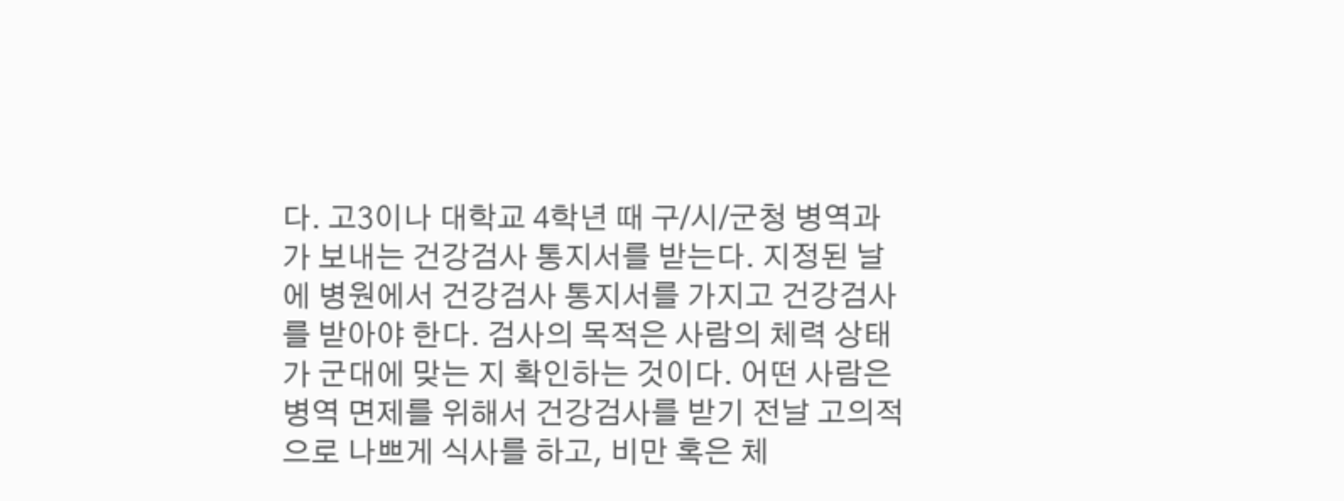다. 고3이나 대학교 4학년 때 구/시/군청 병역과가 보내는 건강검사 통지서를 받는다. 지정된 날에 병원에서 건강검사 통지서를 가지고 건강검사를 받아야 한다. 검사의 목적은 사람의 체력 상태가 군대에 맞는 지 확인하는 것이다. 어떤 사람은 병역 면제를 위해서 건강검사를 받기 전날 고의적으로 나쁘게 식사를 하고, 비만 혹은 체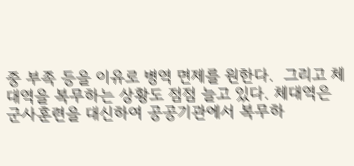중 부족 등을 이유로 병역 면제를 원한다.  그리고 체대역을 복무하는 상황도 점점 늘고 있다. 체대역은 군사훈련을 대신하여 공공기관에서 복무하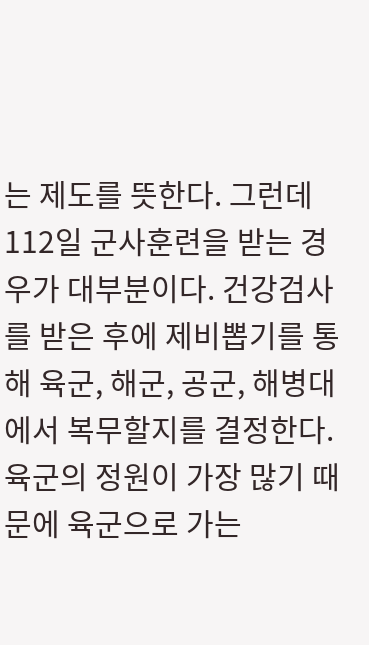는 제도를 뜻한다. 그런데 112일 군사훈련을 받는 경우가 대부분이다. 건강검사를 받은 후에 제비뽑기를 통해 육군, 해군, 공군, 해병대에서 복무할지를 결정한다. 육군의 정원이 가장 많기 때문에 육군으로 가는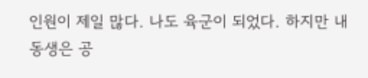인원이 제일 많다. 나도 육군이 되었다. 하지만 내 동생은 공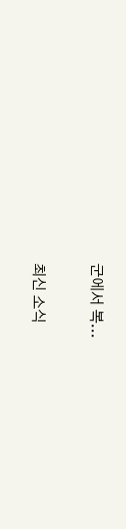군에서 복...

최신 소식